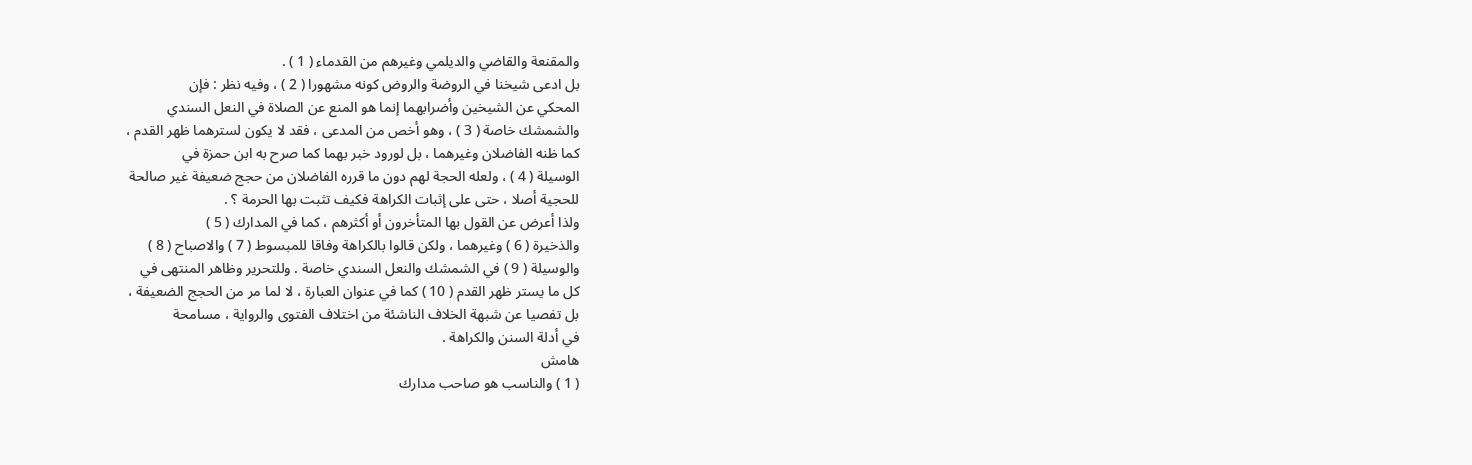والمقنعة والقاضي والديلمي وغيرهم من القدماء ( 1 ) .
بل ادعى شيخنا في الروضة والروض كونه مشهورا ( 2 ) ، وفيه نظر : فإن
المحكي عن الشيخين وأضرابهما إنما هو المنع عن الصلاة في النعل السندي
والشمشك خاصة ( 3 ) ، وهو أخص من المدعى ، فقد لا يكون لسترهما ظهر القدم ،
كما ظنه الفاضلان وغيرهما ، بل لورود خبر بهما كما صرح به ابن حمزة في
الوسيلة ( 4 ) ، ولعله الحجة لهم دون ما قرره الفاضلان من حجج ضعيفة غير صالحة
للحجية أصلا ، حتى على إثبات الكراهة فكيف تثبت بها الحرمة ؟ .
ولذا أعرض عن القول بها المتأخرون أو أكثرهم ، كما في المدارك ( 5 )
والذخيرة ( 6 ) وغيرهما ، ولكن قالوا بالكراهة وفاقا للمبسوط ( 7 ) والاصباح ( 8 )
والوسيلة ( 9 ) في الشمشك والنعل السندي خاصة . وللتحرير وظاهر المنتهى في
كل ما يستر ظهر القدم ( 10 ) كما في عنوان العبارة ، لا لما مر من الحجج الضعيفة ،
بل تفصيا عن شبهة الخلاف الناشئة من اختلاف الفتوى والرواية ، مسامحة
في أدلة السنن والكراهة .
هامش
( 1 ) والناسب هو صاحب مدارك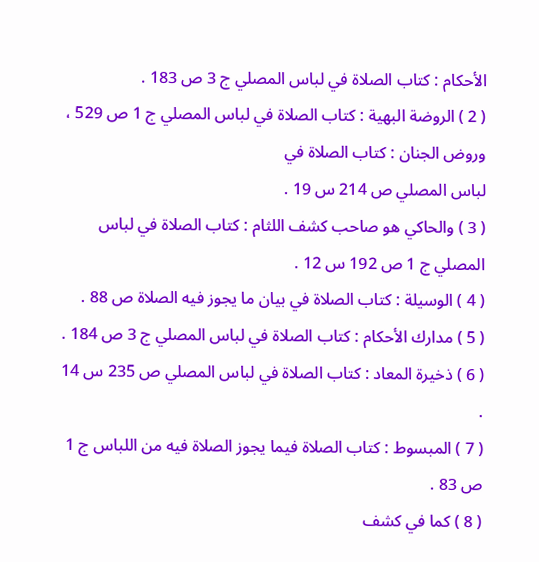الأحكام : كتاب الصلاة في لباس المصلي ج 3 ص 183 .
( 2 ) الروضة البهية : كتاب الصلاة في لباس المصلي ج 1 ص 529 ، وروض الجنان : كتاب الصلاة في
لباس المصلي ص 214 س 19 .
( 3 ) والحاكي هو صاحب كشف اللثام : كتاب الصلاة في لباس المصلي ج 1 ص 192 س 12 .
( 4 ) الوسيلة : كتاب الصلاة في بيان ما يجوز فيه الصلاة ص 88 .
( 5 ) مدارك الأحكام : كتاب الصلاة في لباس المصلي ج 3 ص 184 .
( 6 ) ذخيرة المعاد : كتاب الصلاة في لباس المصلي ص 235 س 14 .
( 7 ) المبسوط : كتاب الصلاة فيما يجوز الصلاة فيه من اللباس ج 1 ص 83 .
( 8 ) كما في كشف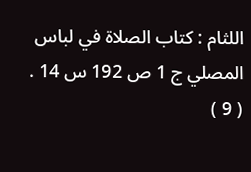اللثام : كتاب الصلاة في لباس المصلي ج 1 ص 192 س 14 .
( 9 )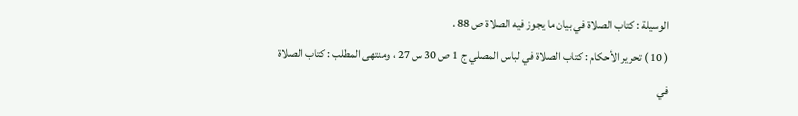الوسيلة : كتاب الصلاة في بيان ما يجوز فيه الصلاة ص 88 .
( 10 ) تحرير الأحكام : كتاب الصلاة في لباس المصلي ج 1 ص 30 س 27 ، ومنتهى المطلب : كتاب الصلاة
في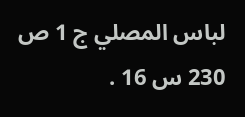لباس المصلي ج 1 ص 230 س 16 .